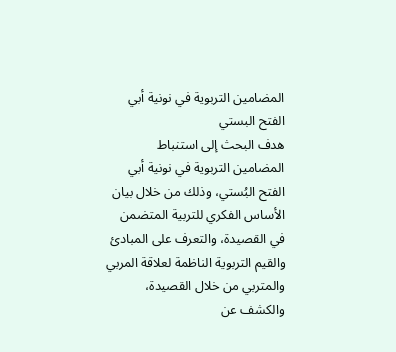المضامين التربوية في نونية أبي الفتح البستي
هدف البحث إلى استنباط المضامين التربوية في نونية أبي الفتح البُستي، وذلك من خلال بيان الأساس الفكري للتربية المتضمن في القصيدة، والتعرف على المبادئ والقيم التربوية الناظمة لعلاقة المربي والمتربي من خلال القصيدة، والكشف عن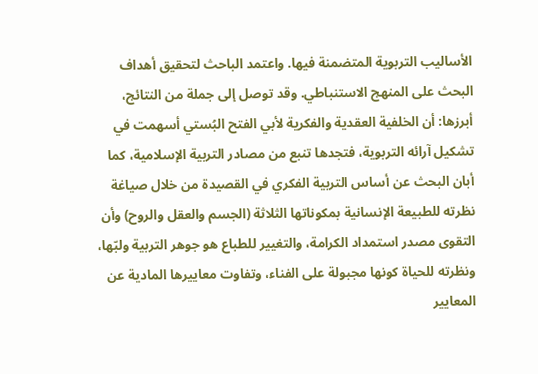الأساليب التربوية المتضمنة فيها. واعتمد الباحث لتحقيق أهداف البحث على المنهج الاستنباطي. وقد توصل إلى جملة من النتائج، أبرزها: أن الخلفية العقدية والفكرية لأبي الفتح البُستي أسهمت في تشكيل آرائه التربوية، فتجدها تنبع من مصادر التربية الإسلامية، كما أبان البحث عن أساس التربية الفكري في القصيدة من خلال صياغة نظرته للطبيعة الإنسانية بمكوناتها الثلاثة (الجسم والعقل والروح) وأن التقوى مصدر استمداد الكرامة، والتغيير للطباع هو جوهر التربية ولبّها، ونظرته للحياة كونها مجبولة على الفناء، وتفاوت معاييرها المادية عن المعايير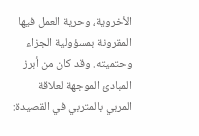الأخروية، وحرية العمل فيها المقرونة بمسؤولية الجزاء وحتميته. وقد كان من أبرز المبادئ الموجهة لعلاقة المربي بالمتربي في القصيدة: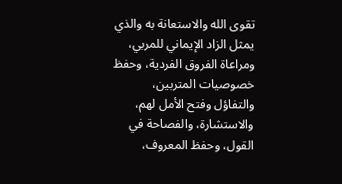تقوى الله والاستعانة به والذي يمثل الزاد الإيماني للمربي، ومراعاة الفروق الفردية، وحفظ خصوصيات المتربين، والتفاؤل وفتح الأمل لهم، والاستشارة، والفصاحة في القول، وحفظ المعروف،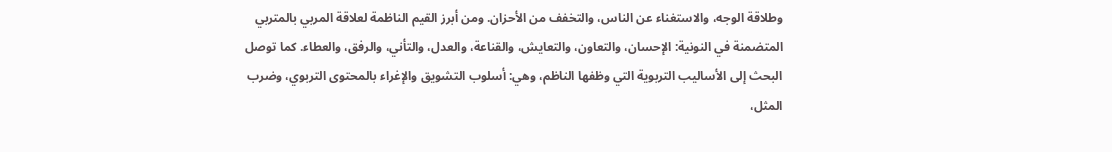وطلاقة الوجه، والاستغناء عن الناس، والتخفف من الأحزان. ومن أبرز القيم الناظمة لعلاقة المربي بالمتربي المتضمنة في النونية: الإحسان، والتعاون، والتعايش، والقناعة، والعدل، والتأني، والرفق، والعطاء. كما توصل البحث إلى الأساليب التربوية التي وظفها الناظم، وهي: أسلوب التشويق والإغراء بالمحتوى التربوي، وضرب المثل،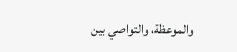والموعظة، والتواصي بين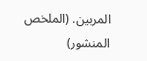المربين. (الملخص المنشور)